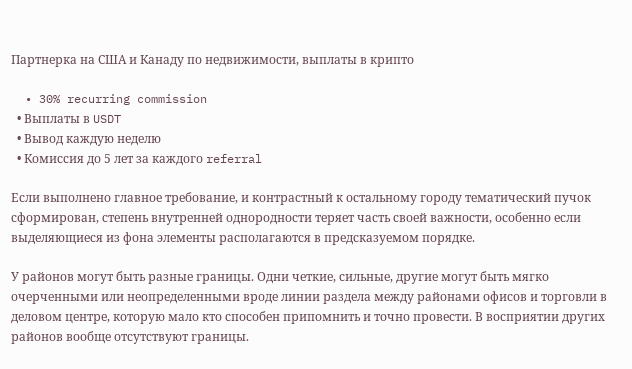Партнерка на США и Канаду по недвижимости, выплаты в крипто

  • 30% recurring commission
  • Выплаты в USDT
  • Вывод каждую неделю
  • Комиссия до 5 лет за каждого referral

Если выполнено главное требование, и контрастный к остальному городу тематический пучок сформирован, степень внутренней однородности теряет часть своей важности, особенно если выделяющиеся из фона элементы располагаются в предсказуемом порядке.

У районов могут быть разные границы. Одни четкие, сильные, другие могут быть мягко очерченными или неопределенными вроде линии раздела между районами офисов и торговли в деловом центре, которую мало кто способен припомнить и точно провести. В восприятии других районов вообще отсутствуют границы.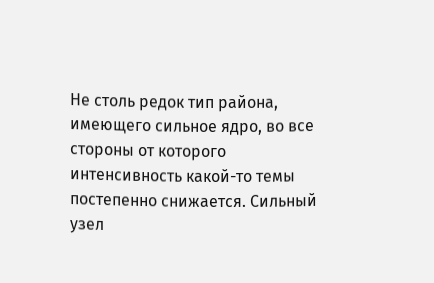Не столь редок тип района, имеющего сильное ядро, во все стороны от которого интенсивность какой-то темы постепенно снижается. Сильный узел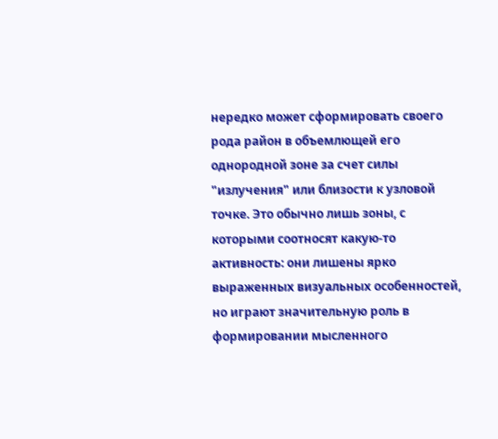нередко может сформировать своего рода район в объемлющей его однородной зоне за счет силы "излучения" или близости к узловой точке. Это обычно лишь зоны, с которыми соотносят какую-то активность: они лишены ярко выраженных визуальных особенностей, но играют значительную роль в формировании мысленного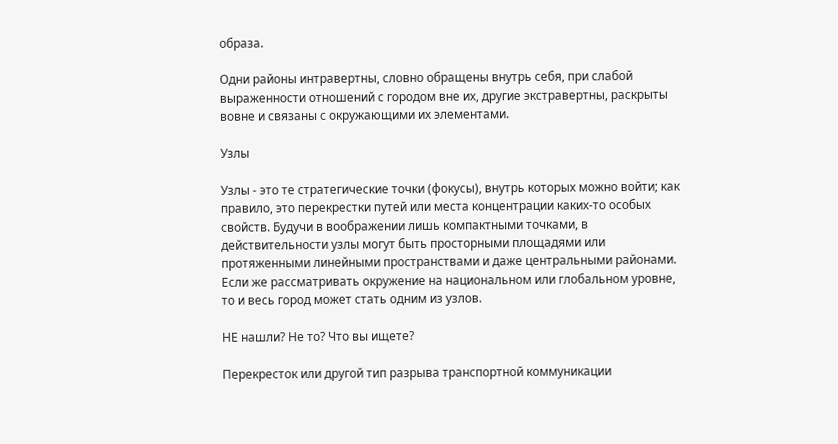образа.

Одни районы интравертны, словно обращены внутрь себя, при слабой выраженности отношений с городом вне их, другие экстравертны, раскрыты вовне и связаны с окружающими их элементами.

Узлы

Узлы - это те стратегические точки (фокусы), внутрь которых можно войти; как правило, это перекрестки путей или места концентрации каких-то особых свойств. Будучи в воображении лишь компактными точками, в действительности узлы могут быть просторными площадями или протяженными линейными пространствами и даже центральными районами. Если же рассматривать окружение на национальном или глобальном уровне, то и весь город может стать одним из узлов.

НЕ нашли? Не то? Что вы ищете?

Перекресток или другой тип разрыва транспортной коммуникации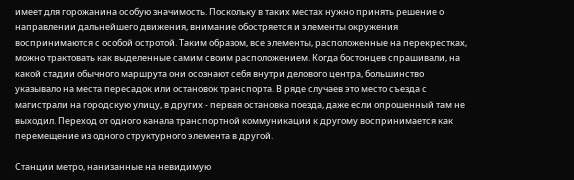имеет для горожанина особую значимость. Поскольку в таких местах нужно принять решение о направлении дальнейшего движения, внимание обостряется и элементы окружения воспринимаются с особой остротой. Таким образом, все элементы, расположенные на перекрестках, можно трактовать как выделенные самим своим расположением. Когда бостонцев спрашивали, на какой стадии обычного маршрута они осознают себя внутри делового центра, большинство указывало на места пересадок или остановок транспорта. В ряде случаев это место съезда с магистрали на городскую улицу, в других - первая остановка поезда, даже если опрошенный там не выходил. Переход от одного канала транспортной коммуникации к другому воспринимается как перемещение из одного структурного элемента в другой.

Станции метро, нанизанные на невидимую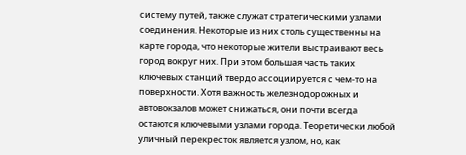систему путей, также служат стратегическими узлами соединения. Некоторые из них столь существенны на карте города, что некоторые жители выстраивают весь город вокруг них. При этом большая часть таких ключевых станций твердо ассоциируется с чем-то на поверхности. Хотя важность железнодорожных и автовокзалов может снижаться, они почти всегда остаются ключевыми узлами города. Теоретически любой уличный перекресток является узлом, но, как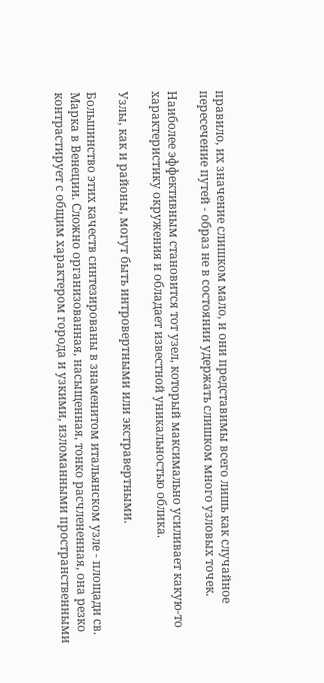правило, их значение слишком мало, и они представимы всего лишь как случайное пересечение путей - образ не в состоянии удержать слишком много узловых точек.

Наиболее эффективным становится тот узел, который максимально усиливает какую-то характеристику окружения и обладает известной уникальностью облика.

Узлы, как и районы, могут быть интровертными или экстравертными.

Большинство этих качеств синтезированы в знаменитом итальянском узле - площади св. Марка в Венеции. Сложно организованная, насыщенная, тонко расчлененная, она резко контрастирует с общим характером города и узкими, изломанными пространственными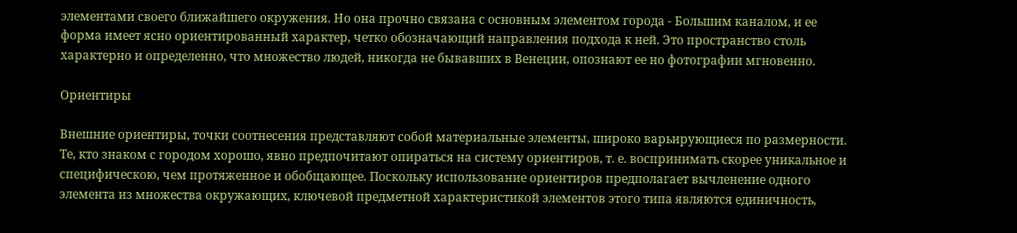элементами своего ближайшего окружения. Но она прочно связана с основным элементом города - Большим каналом, и ее форма имеет ясно ориентированный характер, четко обозначающий направления подхода к ней. Это пространство столь характерно и определенно, что множество людей, никогда не бывавших в Венеции, опознают ее но фотографии мгновенно.

Ориентиры

Внешние ориентиры, точки соотнесения представляют собой материальные элементы, широко варьирующиеся по размерности. Те, кто знаком с городом хорошо, явно предпочитают опираться на систему ориентиров, т. е. воспринимать скорее уникальное и специфическою, чем протяженное и обобщающее. Поскольку использование ориентиров предполагает вычленение одного элемента из множества окружающих, ключевой предметной характеристикой элементов этого типа являются единичность,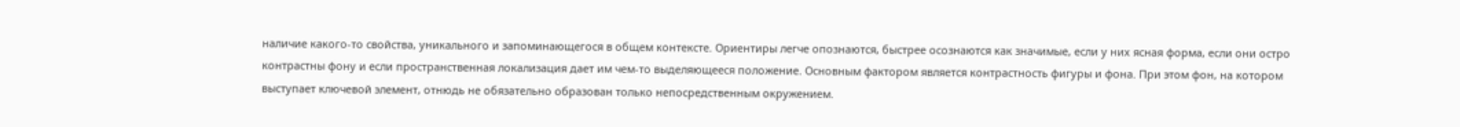наличие какого-то свойства, уникального и запоминающегося в общем контексте. Ориентиры легче опознаются, быстрее осознаются как значимые, если у них ясная форма, если они остро контрастны фону и если пространственная локализация дает им чем-то выделяющееся положение. Основным фактором является контрастность фигуры и фона. При этом фон, на котором выступает ключевой элемент, отнюдь не обязательно образован только непосредственным окружением.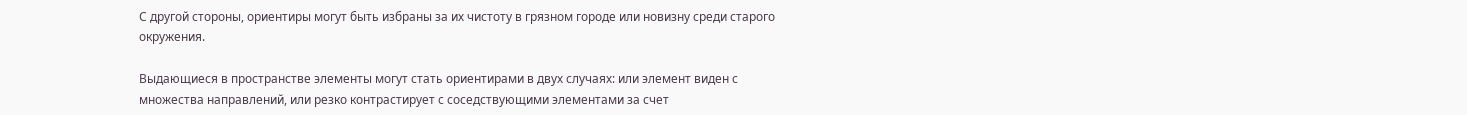С другой стороны, ориентиры могут быть избраны за их чистоту в грязном городе или новизну среди старого окружения.

Выдающиеся в пространстве элементы могут стать ориентирами в двух случаях: или элемент виден с множества направлений, или резко контрастирует с соседствующими элементами за счет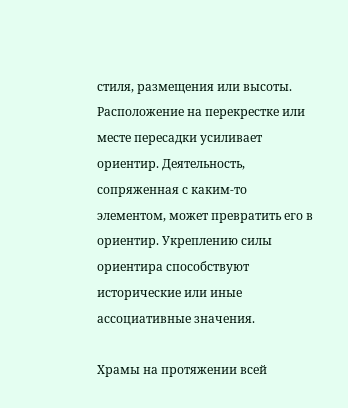стиля, размещения или высоты. Расположение на перекрестке или месте пересадки усиливает ориентир. Деятельность, сопряженная с каким-то элементом, может превратить его в ориентир. Укреплению силы ориентира способствуют исторические или иные ассоциативные значения.

Храмы на протяжении всей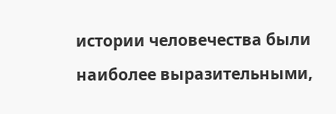истории человечества были наиболее выразительными,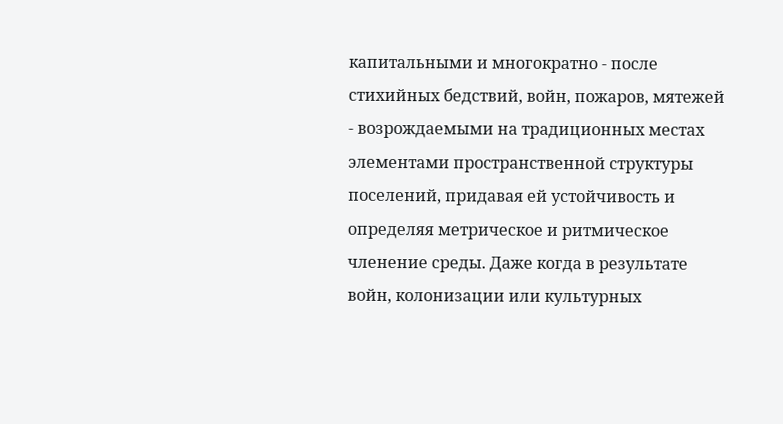капитальными и многократно - после стихийных бедствий, войн, пожаров, мятежей - возрождаемыми на традиционных местах элементами пространственной структуры поселений, придавая ей устойчивость и определяя метрическое и ритмическое членение среды. Даже когда в результате войн, колонизации или культурных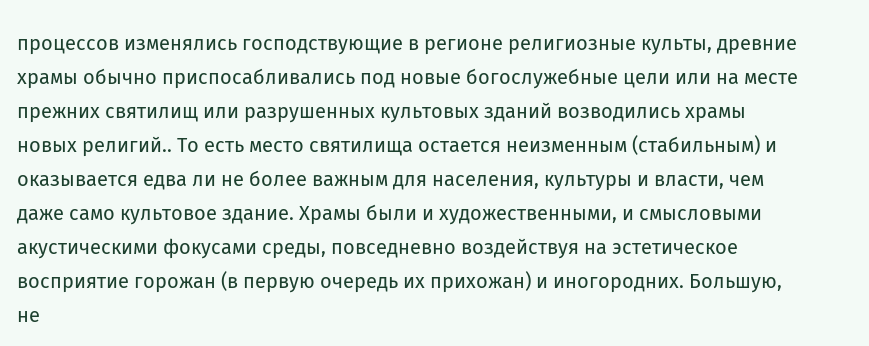процессов изменялись господствующие в регионе религиозные культы, древние храмы обычно приспосабливались под новые богослужебные цели или на месте прежних святилищ или разрушенных культовых зданий возводились храмы новых религий.. То есть место святилища остается неизменным (стабильным) и оказывается едва ли не более важным для населения, культуры и власти, чем даже само культовое здание. Храмы были и художественными, и смысловыми акустическими фокусами среды, повседневно воздействуя на эстетическое восприятие горожан (в первую очередь их прихожан) и иногородних. Большую, не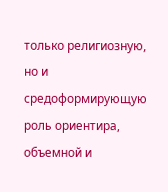только религиозную, но и средоформирующую роль ориентира, объемной и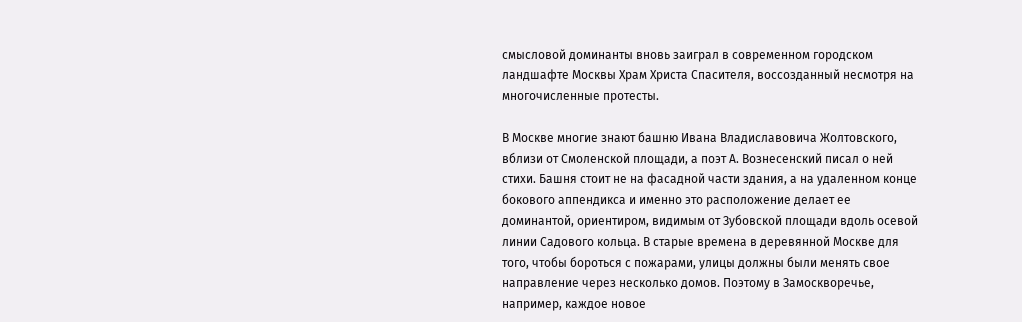смысловой доминанты вновь заиграл в современном городском ландшафте Москвы Храм Христа Спасителя, воссозданный несмотря на многочисленные протесты.

В Москве многие знают башню Ивана Владиславовича Жолтовского, вблизи от Смоленской площади, а поэт А. Вознесенский писал о ней стихи. Башня стоит не на фасадной части здания, а на удаленном конце бокового аппендикса и именно это расположение делает ее доминантой, ориентиром, видимым от Зубовской площади вдоль осевой линии Садового кольца. В старые времена в деревянной Москве для того, чтобы бороться с пожарами, улицы должны были менять свое направление через несколько домов. Поэтому в Замоскворечье, например, каждое новое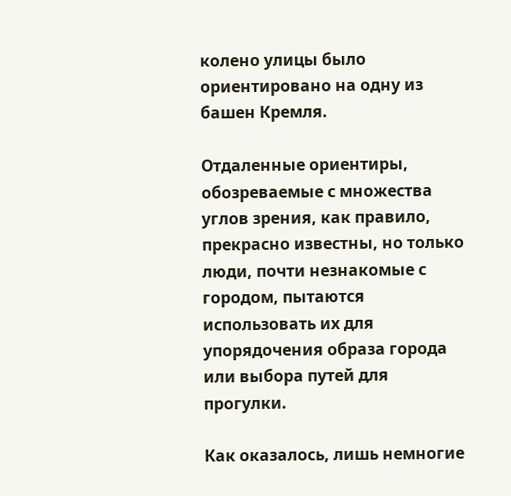колено улицы было ориентировано на одну из башен Кремля.

Отдаленные ориентиры, обозреваемые с множества углов зрения, как правило, прекрасно известны, но только люди, почти незнакомые с городом, пытаются использовать их для упорядочения образа города или выбора путей для прогулки.

Как оказалось, лишь немногие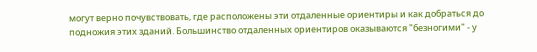могут верно почувствовать, где расположены эти отдаленные ориентиры и как добраться до подножия этих зданий. Большинство отдаленных ориентиров оказываются "безногими" - у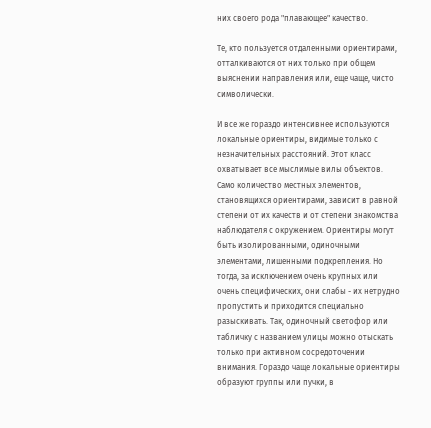них своего рода "плавающее" качество.

Те, кто пользуется отдаленными ориентирами, отталкиваются от них только при общем выяснении направления или, еще чаще, чисто символически.

И все же гораздо интенсивнее используются локальные ориентиры, видимые только с незначительных расстояний. Этот класс охватывает все мыслимые вилы объектов. Само количество местных элементов, становящихся ориентирами, зависит в равной степени от их качеств и от степени знакомства наблюдателя с окружением. Ориентиры могут быть изолированными, одиночными элементами, лишенными подкрепления. Но тогда, за исключением очень крупных или очень специфических, они слабы - их нетрудно пропустить и приходится специально разыскивать. Так, одиночный светофор или табличку с названием улицы можно отыскать только при активном сосредоточении внимания. Гораздо чаще локальные ориентиры образуют группы или пучки, в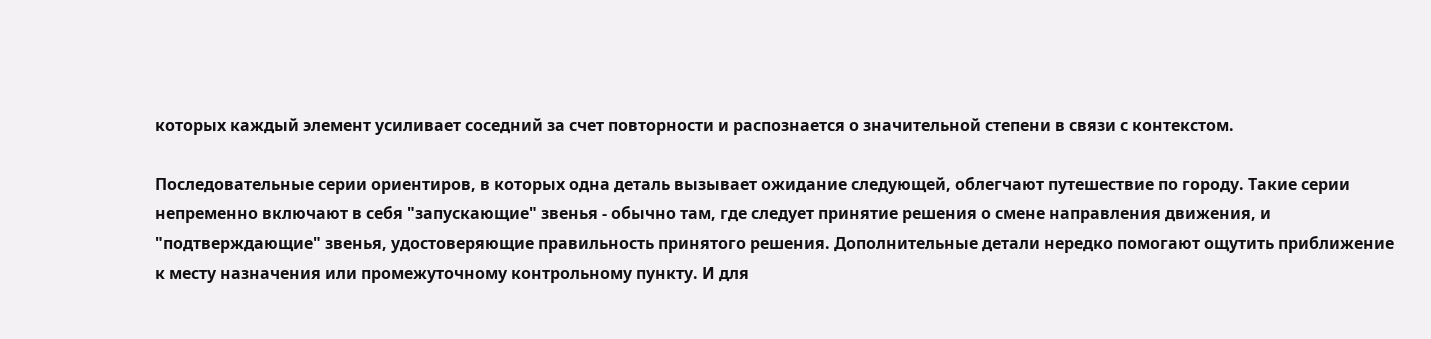которых каждый элемент усиливает соседний за счет повторности и распознается о значительной степени в связи с контекстом.

Последовательные серии ориентиров, в которых одна деталь вызывает ожидание следующей, облегчают путешествие по городу. Такие серии непременно включают в себя "запускающие" звенья - обычно там, где следует принятие решения о смене направления движения, и "подтверждающие" звенья, удостоверяющие правильность принятого решения. Дополнительные детали нередко помогают ощутить приближение к месту назначения или промежуточному контрольному пункту. И для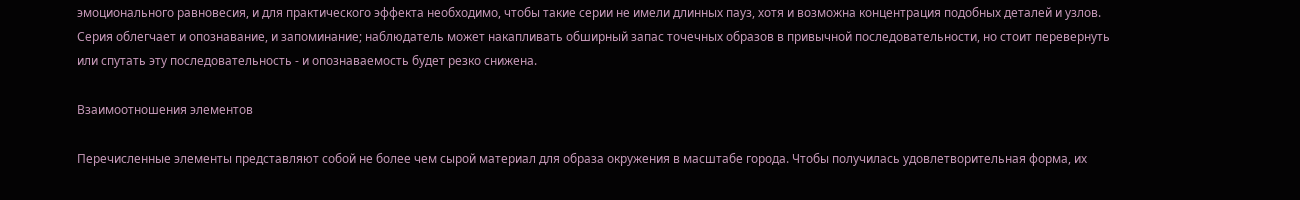эмоционального равновесия, и для практического эффекта необходимо, чтобы такие серии не имели длинных пауз, хотя и возможна концентрация подобных деталей и узлов. Серия облегчает и опознавание, и запоминание; наблюдатель может накапливать обширный запас точечных образов в привычной последовательности, но стоит перевернуть или спутать эту последовательность - и опознаваемость будет резко снижена.

Взаимоотношения элементов

Перечисленные элементы представляют собой не более чем сырой материал для образа окружения в масштабе города. Чтобы получилась удовлетворительная форма, их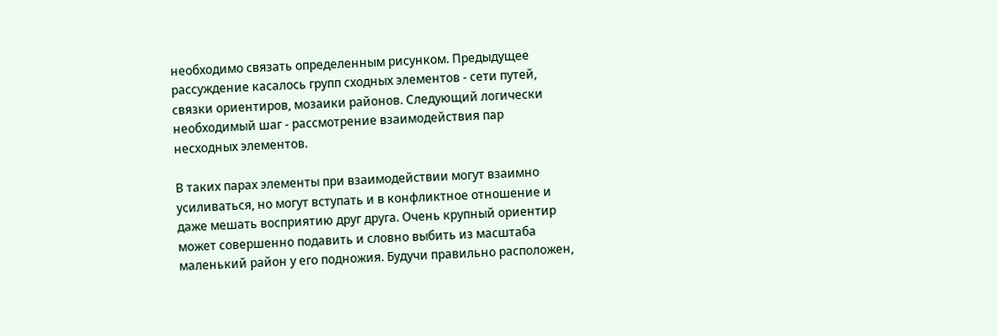необходимо связать определенным рисунком. Предыдущее рассуждение касалось групп сходных элементов - сети путей, связки ориентиров, мозаики районов. Следующий логически необходимый шаг - рассмотрение взаимодействия пар несходных элементов.

В таких парах элементы при взаимодействии могут взаимно усиливаться, но могут вступать и в конфликтное отношение и даже мешать восприятию друг друга. Очень крупный ориентир может совершенно подавить и словно выбить из масштаба маленький район у его подножия. Будучи правильно расположен,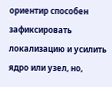ориентир способен зафиксировать локализацию и усилить ядро или узел, но,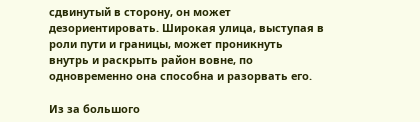сдвинутый в сторону, он может дезориентировать. Широкая улица, выступая в роли пути и границы, может проникнуть внутрь и раскрыть район вовне, по одновременно она способна и разорвать его.

Из за большого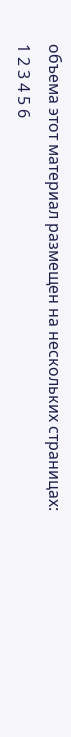объема этот материал размещен на нескольких страницах:
1 2 3 4 5 6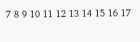7 8 9 10 11 12 13 14 15 16 17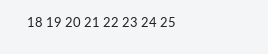18 19 20 21 22 23 24 25